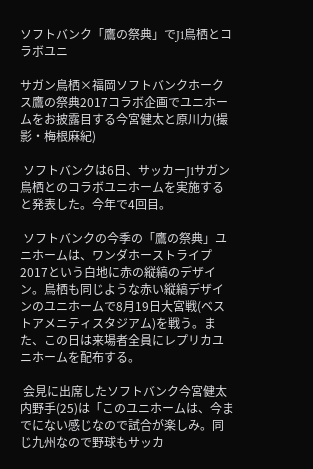ソフトバンク「鷹の祭典」でJ1鳥栖とコラボユニ

サガン鳥栖×福岡ソフトバンクホークス鷹の祭典2017コラボ企画でユニホームをお披露目する今宮健太と原川力(撮影・梅根麻紀)

 ソフトバンクは6日、サッカーJ1サガン鳥栖とのコラボユニホームを実施すると発表した。今年で4回目。

 ソフトバンクの今季の「鷹の祭典」ユニホームは、ワンダホーストライプ2017という白地に赤の縦縞のデザイン。鳥栖も同じような赤い縦縞デザインのユニホームで8月19日大宮戦(ベストアメニティスタジアム)を戦う。また、この日は来場者全員にレプリカユニホームを配布する。

 会見に出席したソフトバンク今宮健太内野手(25)は「このユニホームは、今までにない感じなので試合が楽しみ。同じ九州なので野球もサッカ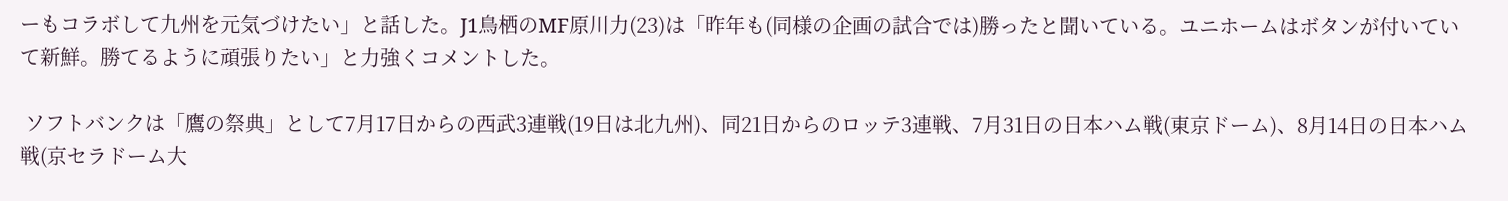ーもコラボして九州を元気づけたい」と話した。J1鳥栖のMF原川力(23)は「昨年も(同様の企画の試合では)勝ったと聞いている。ユニホームはボタンが付いていて新鮮。勝てるように頑張りたい」と力強くコメントした。

 ソフトバンクは「鷹の祭典」として7月17日からの西武3連戦(19日は北九州)、同21日からのロッテ3連戦、7月31日の日本ハム戦(東京ドーム)、8月14日の日本ハム戦(京セラドーム大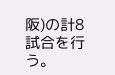阪)の計8試合を行う。